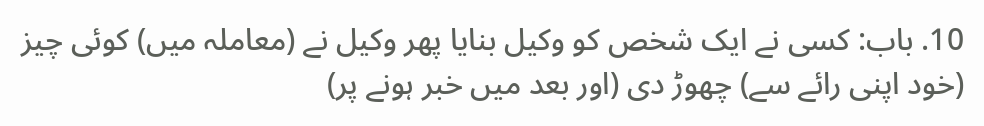10. باب: کسی نے ایک شخص کو وکیل بنایا پھر وکیل نے (معاملہ میں) کوئی چیز (خود اپنی رائے سے) چھوڑ دی (اور بعد میں خبر ہونے پر)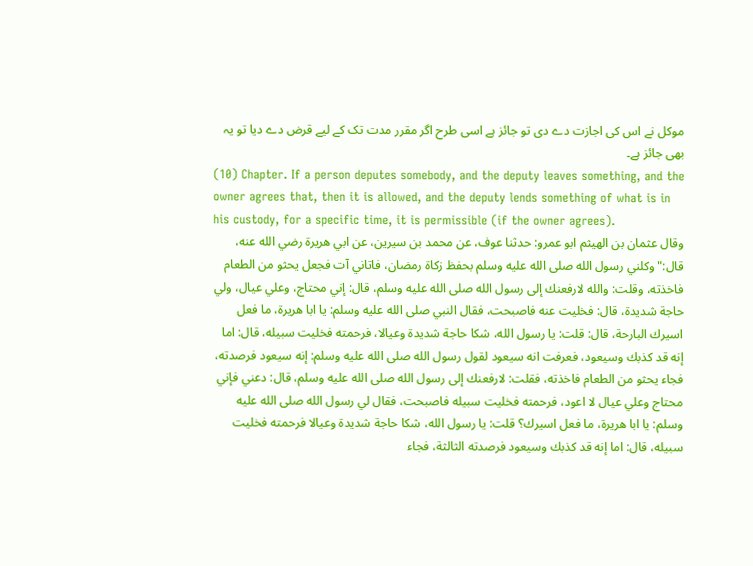موکل نے اس کی اجازت دے دی تو جائز ہے اسی طرح اگر مقرر مدت تک کے لیے قرض دے دیا تو یہ بھی جائز ہے۔
(10) Chapter. If a person deputes somebody, and the deputy leaves something, and the owner agrees that, then it is allowed, and the deputy lends something of what is in his custody, for a specific time, it is permissible (if the owner agrees).
وقال عثمان بن الهيثم ابو عمرو: حدثنا عوف، عن محمد بن سيرين، عن ابي هريرة رضي الله عنه، قال:" وكلني رسول الله صلى الله عليه وسلم بحفظ زكاة رمضان، فاتاني آت فجعل يحثو من الطعام فاخذته، وقلت: والله لارفعنك إلى رسول الله صلى الله عليه وسلم، قال: إني محتاج، وعلي عيال، ولي حاجة شديدة، قال: فخليت عنه فاصبحت، فقال النبي صلى الله عليه وسلم: يا ابا هريرة، ما فعل اسيرك البارحة، قال: قلت: يا رسول الله، شكا حاجة شديدة وعيالا، فرحمته فخليت سبيله، قال: اما إنه قد كذبك وسيعود، فعرفت انه سيعود لقول رسول الله صلى الله عليه وسلم: إنه سيعود فرصدته، فجاء يحثو من الطعام فاخذته، فقلت: لارفعنك إلى رسول الله صلى الله عليه وسلم، قال: دعني فإني محتاج وعلي عيال لا اعود، فرحمته فخليت سبيله فاصبحت، فقال لي رسول الله صلى الله عليه وسلم: يا ابا هريرة، ما فعل اسيرك؟ قلت: يا رسول الله، شكا حاجة شديدة وعيالا فرحمته فخليت سبيله، قال: اما إنه قد كذبك وسيعود فرصدته الثالثة، فجاء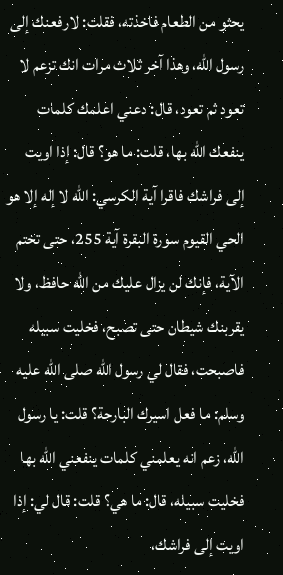يحثو من الطعام فاخذته، فقلت: لارفعنك إلى رسول الله، وهذا آخر ثلاث مرات انك تزعم لا تعود ثم تعود، قال: دعني اعلمك كلمات ينفعك الله بها، قلت: ما هو؟ قال: إذا اويت إلى فراشك فاقرا آية الكرسي: الله لا إله إلا هو الحي القيوم سورة البقرة آية 255، حتى تختم الآية، فإنك لن يزال عليك من الله حافظ، ولا يقربنك شيطان حتى تصبح، فخليت سبيله فاصبحت، فقال لي رسول الله صلى الله عليه وسلم: ما فعل اسيرك البارحة؟ قلت: يا رسول الله، زعم انه يعلمني كلمات ينفعني الله بها فخليت سبيله، قال: ما هي؟ قلت: قال لي: إذا اويت إلى فراشك،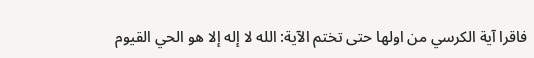فاقرا آية الكرسي من اولها حتى تختم الآية: الله لا إله إلا هو الحي القيوم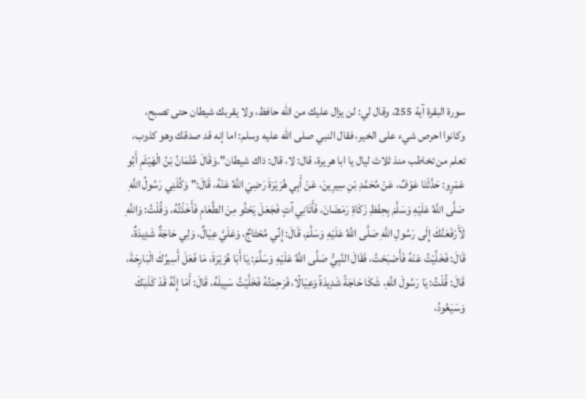سورة البقرة آية 255، وقال لي: لن يزال عليك من الله حافظ، ولا يقربك شيطان حتى تصبح، وكانوا احرص شيء على الخير، فقال النبي صلى الله عليه وسلم: اما إنه قد صدقك وهو كذوب، تعلم من تخاطب منذ ثلاث ليال يا ابا هريرة، قال: لا، قال: ذاك شيطان".وَقَالَ عُثْمَانُ بْنُ الْهَيْثَمِ أَبُو عَمْرٍو: حَدَّثَنَا عَوْفٌ، عَنْ مُحَمَّدِ بْنِ سِيرِينَ، عَنْ أَبِي هُرَيْرَةَ رَضِيَ اللَّهُ عَنْهُ، قَالَ:" وَكَّلَنِي رَسُولُ اللَّهِ صَلَّى اللَّهُ عَلَيْهِ وَسَلَّمَ بِحِفْظِ زَكَاةِ رَمَضَانَ، فَأَتَانِي آتٍ فَجَعَلَ يَحْثُو مِنَ الطَّعَامِ فَأَخَذْتُهُ، وَقُلْتُ: وَاللَّهِ لَأَرْفَعَنَّكَ إِلَى رَسُولِ اللَّهِ صَلَّى اللَّهُ عَلَيْهِ وَسَلَّمَ، قَالَ: إِنِّي مُحْتَاجٌ، وَعَلَيَّ عِيَالٌ، وَلِي حَاجَةٌ شَدِيدَةٌ، قَالَ: فَخَلَّيْتُ عَنْهُ فَأَصْبَحْتُ، فَقَالَ النَّبِيُّ صَلَّى اللَّهُ عَلَيْهِ وَسَلَّمَ: يَا أَبَا هُرَيْرَةَ، مَا فَعَلَ أَسِيرُكَ الْبَارِحَةَ، قَالَ: قُلْتُ: يَا رَسُولَ اللَّهِ، شَكَا حَاجَةً شَدِيدَةً وَعِيَالًا، فَرَحِمْتُهُ فَخَلَّيْتُ سَبِيلَهُ، قَالَ: أَمَا إِنَّهُ قَدْ كَذَبَكَ وَسَيَعُودُ،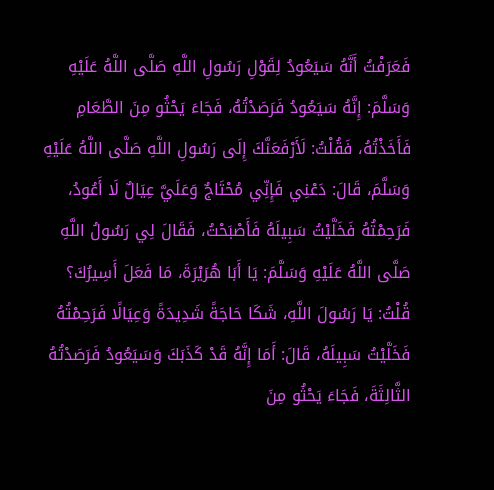فَعَرَفْتُ أَنَّهُ سَيَعُودُ لِقَوْلِ رَسُولِ اللَّهِ صَلَّى اللَّهُ عَلَيْهِ وَسَلَّمَ: إِنَّهُ سَيَعُودُ فَرَصَدْتُهُ، فَجَاءَ يَحْثُو مِنَ الطَّعَامِ فَأَخَذْتُهُ، فَقُلْتُ: لَأَرْفَعَنَّكَ إِلَى رَسُولِ اللَّهِ صَلَّى اللَّهُ عَلَيْهِ وَسَلَّمَ، قَالَ: دَعْنِي فَإِنِّي مُحْتَاجٌ وَعَلَيَّ عِيَالٌ لَا أَعُودُ، فَرَحِمْتُهُ فَخَلَّيْتُ سَبِيلَهُ فَأَصْبَحْتُ، فَقَالَ لِي رَسُولُ اللَّهِ صَلَّى اللَّهُ عَلَيْهِ وَسَلَّمَ: يَا أَبَا هُرَيْرَةَ، مَا فَعَلَ أَسِيرُكَ؟ قُلْتُ: يَا رَسُولَ اللَّهِ، شَكَا حَاجَةً شَدِيدَةً وَعِيَالًا فَرَحِمْتُهُ فَخَلَّيْتُ سَبِيلَهُ، قَالَ: أَمَا إِنَّهُ قَدْ كَذَبَكَ وَسَيَعُودُ فَرَصَدْتُهُ الثَّالِثَةَ، فَجَاءَ يَحْثُو مِنَ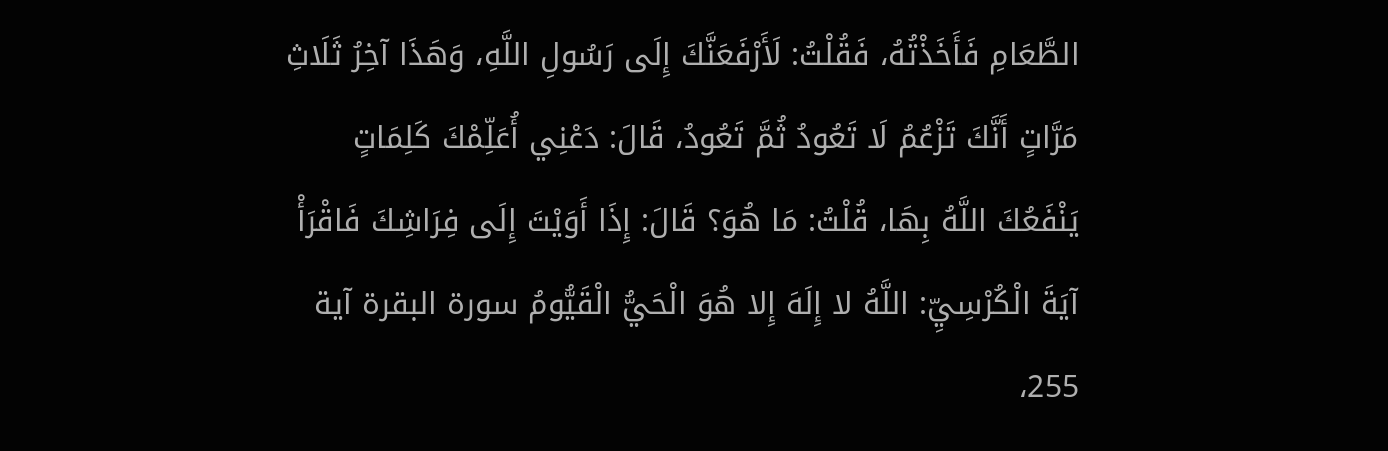الطَّعَامِ فَأَخَذْتُهُ، فَقُلْتُ: لَأَرْفَعَنَّكَ إِلَى رَسُولِ اللَّهِ، وَهَذَا آخِرُ ثَلَاثِ مَرَّاتٍ أَنَّكَ تَزْعُمُ لَا تَعُودُ ثُمَّ تَعُودُ، قَالَ: دَعْنِي أُعَلِّمْكَ كَلِمَاتٍ يَنْفَعُكَ اللَّهُ بِهَا، قُلْتُ: مَا هُوَ؟ قَالَ: إِذَا أَوَيْتَ إِلَى فِرَاشِكَ فَاقْرَأْ آيَةَ الْكُرْسِيِّ: اللَّهُ لا إِلَهَ إِلا هُوَ الْحَيُّ الْقَيُّومُ سورة البقرة آية 255،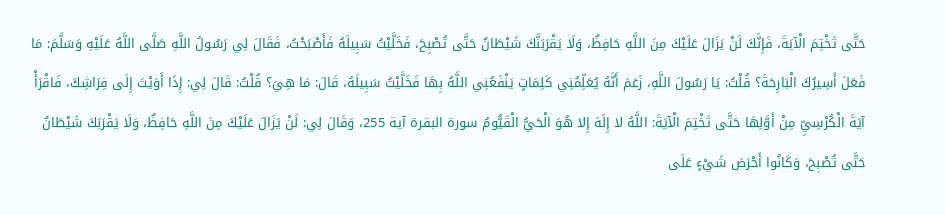حَتَّى تَخْتِمَ الْآيَةَ، فَإِنَّكَ لَنْ يَزَالَ عَلَيْكَ مِنَ اللَّهِ حَافِظٌ، وَلَا يَقْرَبَنَّكَ شَيْطَانٌ حَتَّى تُصْبِحَ، فَخَلَّيْتُ سَبِيلَهُ فَأَصْبَحْتُ، فَقَالَ لِي رَسُولُ اللَّهِ صَلَّى اللَّهُ عَلَيْهِ وَسَلَّمَ: مَا فَعَلَ أَسِيرُكَ الْبَارِحَةَ؟ قُلْتُ: يَا رَسُولَ اللَّهِ، زَعَمَ أَنَّهُ يُعَلِّمُنِي كَلِمَاتٍ يَنْفَعُنِي اللَّهُ بِهَا فَخَلَّيْتُ سَبِيلَهُ، قَالَ: مَا هِيَ؟ قُلْتُ: قَالَ لِي: إِذَا أَوَيْتَ إِلَى فِرَاشِكَ، فَاقْرَأْ آيَةَ الْكُرْسِيِّ مِنْ أَوَّلِهَا حَتَّى تَخْتِمَ الْآيَةَ: اللَّهُ لا إِلَهَ إِلا هُوَ الْحَيُّ الْقَيُّومُ سورة البقرة آية 255، وَقَالَ لِي: لَنْ يَزَالَ عَلَيْكَ مِنَ اللَّهِ حَافِظٌ، وَلَا يَقْرَبَكَ شَيْطَانٌ حَتَّى تُصْبِحَ، وَكَانُوا أَحْرَصَ شَيْءٍ عَلَى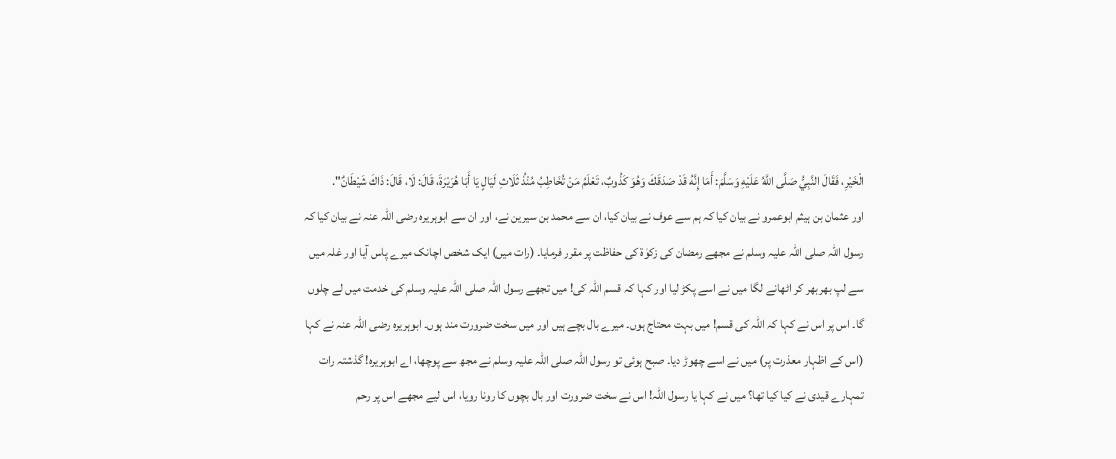الْخَيْرِ، فَقَالَ النَّبِيُّ صَلَّى اللَّهُ عَلَيْهِ وَسَلَّمَ: أَمَا إِنَّهُ قَدْ صَدَقَكَ وَهُوَ كَذُوبٌ، تَعْلَمُ مَنْ تُخَاطِبُ مُنْذُ ثَلَاثِ لَيَالٍ يَا أَبَا هُرَيْرَةَ، قَالَ: لَا، قَالَ: ذَاكَ شَيْطَانٌ".
اور عثمان بن ہیثم ابوعمرو نے بیان کیا کہ ہم سے عوف نے بیان کیا، ان سے محمد بن سیرین نے، اور ان سے ابوہریرہ رضی اللہ عنہ نے بیان کیا کہ رسول اللہ صلی اللہ علیہ وسلم نے مجھے رمضان کی زکوٰۃ کی حفاظت پر مقرر فرمایا۔ (رات میں) ایک شخص اچانک میرے پاس آیا اور غلہ میں سے لپ بھربھر کر اٹھانے لگا میں نے اسے پکڑ لیا اور کہا کہ قسم اللہ کی! میں تجھے رسول اللہ صلی اللہ علیہ وسلم کی خدمت میں لے چلوں گا۔ اس پر اس نے کہا کہ اللہ کی قسم! میں بہت محتاج ہوں۔ میرے بال بچے ہیں اور میں سخت ضرورت مند ہوں۔ ابوہریرہ رضی اللہ عنہ نے کہا (اس کے اظہار معذرت پر) میں نے اسے چھوڑ دیا۔ صبح ہوئی تو رسول اللہ صلی اللہ علیہ وسلم نے مجھ سے پوچھا، اے ابوہریرہ! گذشتہ رات تمہارے قیدی نے کیا کیا تھا؟ میں نے کہا یا رسول اللہ! اس نے سخت ضرورت اور بال بچوں کا رونا رویا، اس لیے مجھے اس پر رحم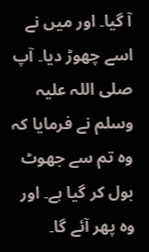آ گیا۔ اور میں نے اسے چھوڑ دیا۔ آپ صلی اللہ علیہ وسلم نے فرمایا کہ وہ تم سے جھوٹ بول کر گیا ہے۔ اور وہ پھر آئے گا۔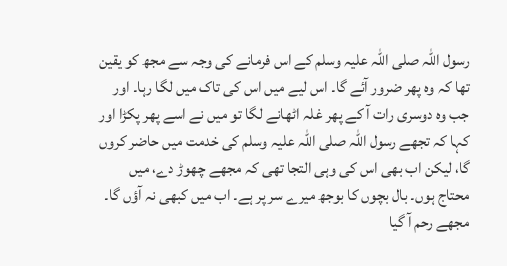رسول اللہ صلی اللہ علیہ وسلم کے اس فرمانے کی وجہ سے مجھ کو یقین تھا کہ وہ پھر ضرور آئے گا۔ اس لیے میں اس کی تاک میں لگا رہا۔ اور جب وہ دوسری رات آ کے پھر غلہ اٹھانے لگا تو میں نے اسے پھر پکڑا اور کہا کہ تجھے رسول اللہ صلی اللہ علیہ وسلم کی خدمت میں حاضر کروں گا، لیکن اب بھی اس کی وہی التجا تھی کہ مجھے چھوڑ دے، میں محتاج ہوں۔ بال بچوں کا بوجھ میرے سر پر ہے۔ اب میں کبھی نہ آؤں گا۔ مجھے رحم آ گیا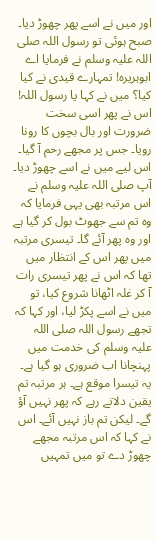اور میں نے اسے پھر چھوڑ دیا۔ صبح ہوئی تو رسول اللہ صلی اللہ علیہ وسلم نے فرمایا اے ابوہریرہ! تمہارے قیدی نے کیا کیا؟ میں نے کہا یا رسول اللہ! اس نے پھر اسی سخت ضرورت اور بال بچوں کا رونا رویا۔ جس پر مجھے رحم آ گیا۔ اس لیے میں نے اسے چھوڑ دیا۔ آپ صلی اللہ علیہ وسلم نے اس مرتبہ بھی یہی فرمایا کہ وہ تم سے جھوٹ بول کر گیا ہے اور وہ پھر آئے گا۔ تیسری مرتبہ میں پھر اس کے انتظار میں تھا کہ اس نے پھر تیسری رات آ کر غلہ اٹھانا شروع کیا، تو میں نے اسے پکڑ لیا، اور کہا کہ تجھے رسول اللہ صلی اللہ علیہ وسلم کی خدمت میں پہنچانا اب ضروری ہو گیا ہے۔ یہ تیسرا موقع ہے۔ ہر مرتبہ تم یقین دلاتے رہے کہ پھر نہیں آؤ گے۔ لیکن تم باز نہیں آئے۔ اس نے کہا کہ اس مرتبہ مجھے چھوڑ دے تو میں تمہیں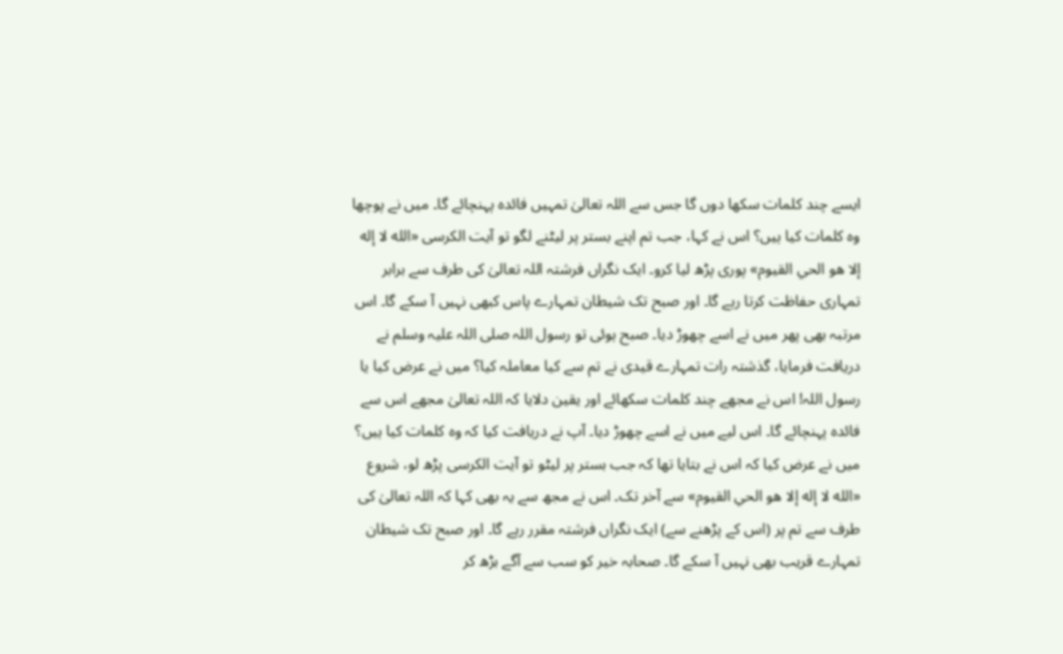ایسے چند کلمات سکھا دوں گا جس سے اللہ تعالیٰ تمہیں فائدہ پہنچائے گا۔ میں نے پوچھا وہ کلمات کیا ہیں؟ اس نے کہا، جب تم اپنے بستر پر لیٹنے لگو تو آیت الکرسی «الله لا إله إلا هو الحي القيوم» پوری پڑھ لیا کرو۔ ایک نگراں فرشتہ اللہ تعالیٰ کی طرف سے برابر تمہاری حفاظت کرتا رہے گا۔ اور صبح تک شیطان تمہارے پاس کبھی نہیں آ سکے گا۔ اس مرتبہ بھی پھر میں نے اسے چھوڑ دیا۔ صبح ہوئی تو رسول اللہ صلی اللہ علیہ وسلم نے دریافت فرمایا، گذشتہ رات تمہارے قیدی نے تم سے کیا معاملہ کیا؟ میں نے عرض کیا یا رسول اللہ! اس نے مجھے چند کلمات سکھائے اور یقین دلایا کہ اللہ تعالیٰ مجھے اس سے فائدہ پہنچائے گا۔ اس لیے میں نے اسے چھوڑ دیا۔ آپ نے دریافت کیا کہ وہ کلمات کیا ہیں؟ میں نے عرض کیا کہ اس نے بتایا تھا کہ جب بستر پر لیٹو تو آیت الکرسی پڑھ لو، شروع «الله لا إله إلا هو الحي القيوم» سے آخر تک۔ اس نے مجھ سے یہ بھی کہا کہ اللہ تعالیٰ کی طرف سے تم پر (اس کے پڑھنے سے) ایک نگراں فرشتہ مقرر رہے گا۔ اور صبح تک شیطان تمہارے قریب بھی نہیں آ سکے گا۔ صحابہ خیر کو سب سے آگے بڑھ کر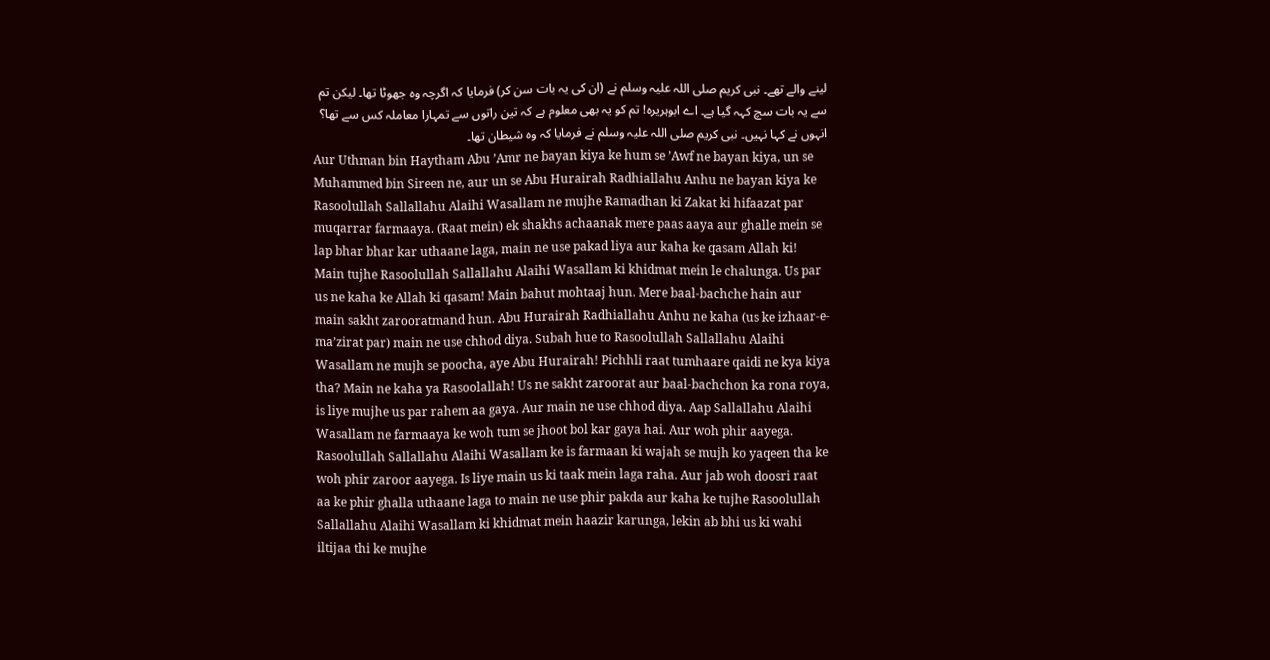لینے والے تھے۔ نبی کریم صلی اللہ علیہ وسلم نے (ان کی یہ بات سن کر) فرمایا کہ اگرچہ وہ جھوٹا تھا۔ لیکن تم سے یہ بات سچ کہہ گیا ہے۔ اے ابوہریرہ! تم کو یہ بھی معلوم ہے کہ تین راتوں سے تمہارا معاملہ کس سے تھا؟ انہوں نے کہا نہیں۔ نبی کریم صلی اللہ علیہ وسلم نے فرمایا کہ وہ شیطان تھا۔
Aur Uthman bin Haytham Abu ’Amr ne bayan kiya ke hum se ’Awf ne bayan kiya, un se Muhammed bin Sireen ne, aur un se Abu Hurairah Radhiallahu Anhu ne bayan kiya ke Rasoolullah Sallallahu Alaihi Wasallam ne mujhe Ramadhan ki Zakat ki hifaazat par muqarrar farmaaya. (Raat mein) ek shakhs achaanak mere paas aaya aur ghalle mein se lap bhar bhar kar uthaane laga, main ne use pakad liya aur kaha ke qasam Allah ki! Main tujhe Rasoolullah Sallallahu Alaihi Wasallam ki khidmat mein le chalunga. Us par us ne kaha ke Allah ki qasam! Main bahut mohtaaj hun. Mere baal-bachche hain aur main sakht zarooratmand hun. Abu Hurairah Radhiallahu Anhu ne kaha (us ke izhaar-e-ma’zirat par) main ne use chhod diya. Subah hue to Rasoolullah Sallallahu Alaihi Wasallam ne mujh se poocha, aye Abu Hurairah! Pichhli raat tumhaare qaidi ne kya kiya tha? Main ne kaha ya Rasoolallah! Us ne sakht zaroorat aur baal-bachchon ka rona roya, is liye mujhe us par rahem aa gaya. Aur main ne use chhod diya. Aap Sallallahu Alaihi Wasallam ne farmaaya ke woh tum se jhoot bol kar gaya hai. Aur woh phir aayega. Rasoolullah Sallallahu Alaihi Wasallam ke is farmaan ki wajah se mujh ko yaqeen tha ke woh phir zaroor aayega. Is liye main us ki taak mein laga raha. Aur jab woh doosri raat aa ke phir ghalla uthaane laga to main ne use phir pakda aur kaha ke tujhe Rasoolullah Sallallahu Alaihi Wasallam ki khidmat mein haazir karunga, lekin ab bhi us ki wahi iltijaa thi ke mujhe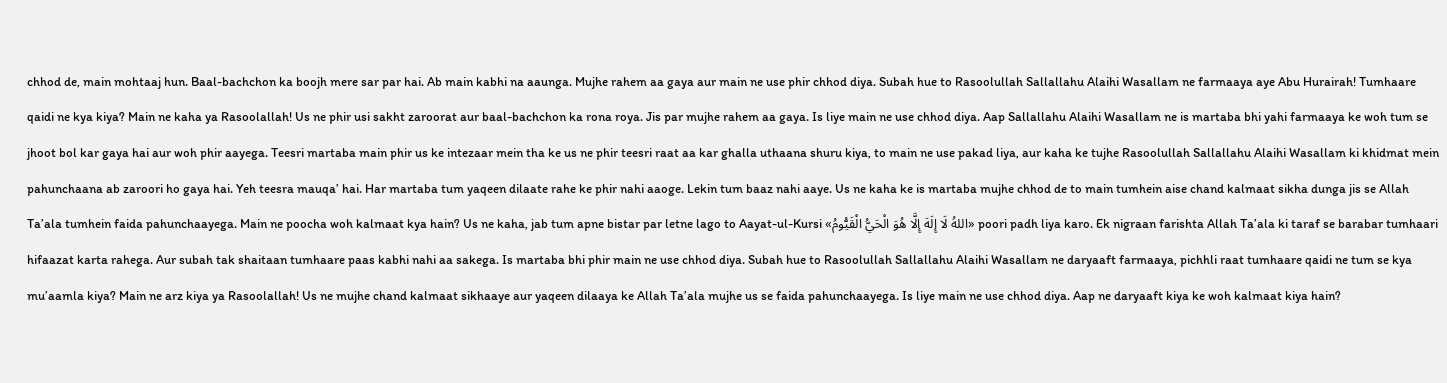chhod de, main mohtaaj hun. Baal-bachchon ka boojh mere sar par hai. Ab main kabhi na aaunga. Mujhe rahem aa gaya aur main ne use phir chhod diya. Subah hue to Rasoolullah Sallallahu Alaihi Wasallam ne farmaaya aye Abu Hurairah! Tumhaare qaidi ne kya kiya? Main ne kaha ya Rasoolallah! Us ne phir usi sakht zaroorat aur baal-bachchon ka rona roya. Jis par mujhe rahem aa gaya. Is liye main ne use chhod diya. Aap Sallallahu Alaihi Wasallam ne is martaba bhi yahi farmaaya ke woh tum se jhoot bol kar gaya hai aur woh phir aayega. Teesri martaba main phir us ke intezaar mein tha ke us ne phir teesri raat aa kar ghalla uthaana shuru kiya, to main ne use pakad liya, aur kaha ke tujhe Rasoolullah Sallallahu Alaihi Wasallam ki khidmat mein pahunchaana ab zaroori ho gaya hai. Yeh teesra mauqa’ hai. Har martaba tum yaqeen dilaate rahe ke phir nahi aaoge. Lekin tum baaz nahi aaye. Us ne kaha ke is martaba mujhe chhod de to main tumhein aise chand kalmaat sikha dunga jis se Allah Ta’ala tumhein faida pahunchaayega. Main ne poocha woh kalmaat kya hain? Us ne kaha, jab tum apne bistar par letne lago to Aayat-ul-Kursi «اللهُ لَا إِلَهَ إِلَّا هُوَ الْحَيُّ الْقَيُّومُ» poori padh liya karo. Ek nigraan farishta Allah Ta’ala ki taraf se barabar tumhaari hifaazat karta rahega. Aur subah tak shaitaan tumhaare paas kabhi nahi aa sakega. Is martaba bhi phir main ne use chhod diya. Subah hue to Rasoolullah Sallallahu Alaihi Wasallam ne daryaaft farmaaya, pichhli raat tumhaare qaidi ne tum se kya mu’aamla kiya? Main ne arz kiya ya Rasoolallah! Us ne mujhe chand kalmaat sikhaaye aur yaqeen dilaaya ke Allah Ta’ala mujhe us se faida pahunchaayega. Is liye main ne use chhod diya. Aap ne daryaaft kiya ke woh kalmaat kiya hain?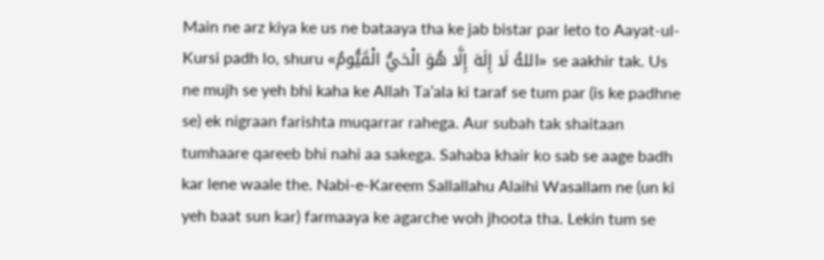Main ne arz kiya ke us ne bataaya tha ke jab bistar par leto to Aayat-ul-Kursi padh lo, shuru «اللهُ لَا إِلَهَ إِلَّا هُوَ الْحَيُّ الْقَيُّومُ» se aakhir tak. Us ne mujh se yeh bhi kaha ke Allah Ta’ala ki taraf se tum par (is ke padhne se) ek nigraan farishta muqarrar rahega. Aur subah tak shaitaan tumhaare qareeb bhi nahi aa sakega. Sahaba khair ko sab se aage badh kar lene waale the. Nabi-e-Kareem Sallallahu Alaihi Wasallam ne (un ki yeh baat sun kar) farmaaya ke agarche woh jhoota tha. Lekin tum se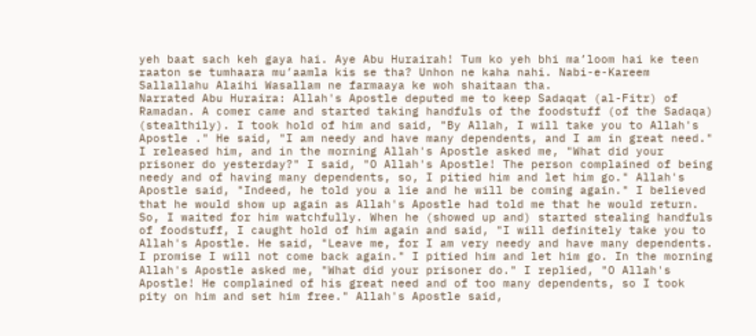yeh baat sach keh gaya hai. Aye Abu Hurairah! Tum ko yeh bhi ma’loom hai ke teen raaton se tumhaara mu’aamla kis se tha? Unhon ne kaha nahi. Nabi-e-Kareem Sallallahu Alaihi Wasallam ne farmaaya ke woh shaitaan tha.
Narrated Abu Huraira: Allah's Apostle deputed me to keep Sadaqat (al-Fitr) of Ramadan. A comer came and started taking handfuls of the foodstuff (of the Sadaqa) (stealthily). I took hold of him and said, "By Allah, I will take you to Allah's Apostle ." He said, "I am needy and have many dependents, and I am in great need." I released him, and in the morning Allah's Apostle asked me, "What did your prisoner do yesterday?" I said, "O Allah's Apostle! The person complained of being needy and of having many dependents, so, I pitied him and let him go." Allah's Apostle said, "Indeed, he told you a lie and he will be coming again." I believed that he would show up again as Allah's Apostle had told me that he would return. So, I waited for him watchfully. When he (showed up and) started stealing handfuls of foodstuff, I caught hold of him again and said, "I will definitely take you to Allah's Apostle. He said, "Leave me, for I am very needy and have many dependents. I promise I will not come back again." I pitied him and let him go. In the morning Allah's Apostle asked me, "What did your prisoner do." I replied, "O Allah's Apostle! He complained of his great need and of too many dependents, so I took pity on him and set him free." Allah's Apostle said,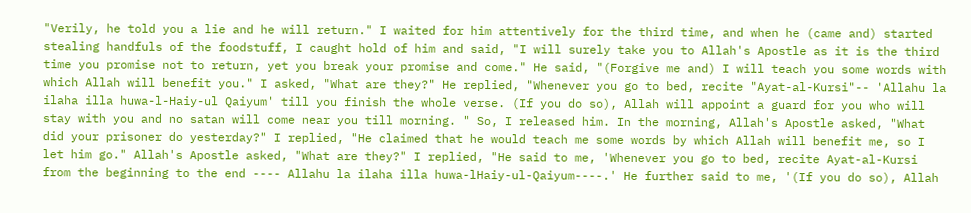"Verily, he told you a lie and he will return." I waited for him attentively for the third time, and when he (came and) started stealing handfuls of the foodstuff, I caught hold of him and said, "I will surely take you to Allah's Apostle as it is the third time you promise not to return, yet you break your promise and come." He said, "(Forgive me and) I will teach you some words with which Allah will benefit you." I asked, "What are they?" He replied, "Whenever you go to bed, recite "Ayat-al-Kursi"-- 'Allahu la ilaha illa huwa-l-Haiy-ul Qaiyum' till you finish the whole verse. (If you do so), Allah will appoint a guard for you who will stay with you and no satan will come near you till morning. " So, I released him. In the morning, Allah's Apostle asked, "What did your prisoner do yesterday?" I replied, "He claimed that he would teach me some words by which Allah will benefit me, so I let him go." Allah's Apostle asked, "What are they?" I replied, "He said to me, 'Whenever you go to bed, recite Ayat-al-Kursi from the beginning to the end ---- Allahu la ilaha illa huwa-lHaiy-ul-Qaiyum----.' He further said to me, '(If you do so), Allah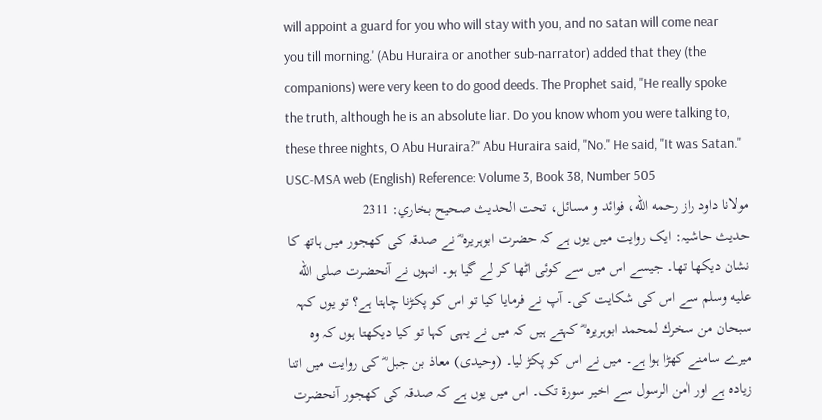will appoint a guard for you who will stay with you, and no satan will come near you till morning.' (Abu Huraira or another sub-narrator) added that they (the companions) were very keen to do good deeds. The Prophet said, "He really spoke the truth, although he is an absolute liar. Do you know whom you were talking to, these three nights, O Abu Huraira?" Abu Huraira said, "No." He said, "It was Satan."
USC-MSA web (English) Reference: Volume 3, Book 38, Number 505
مولانا داود راز رحمه الله، فوائد و مسائل، تحت الحديث صحيح بخاري: 2311
حدیث حاشیہ: ایک روایت میں یوں ہے کہ حضرت ابوہریرہ ؓ نے صدقہ کی کھجور میں ہاتھ کا نشان دیکھا تھا۔ جیسے اس میں سے کوئی اٹھا کر لے گیا ہو۔ انہوں نے آنحضرت صلى الله عليه وسلم سے اس کی شکایت کی۔ آپ نے فرمایا کیا تو اس کو پکڑنا چاہتا ہے؟ تو یوں کہہ سبحان من سخرك لمحمد ابوہریرہ ؓ کہتے ہیں کہ میں نے یہی کہا تو کیا دیکھتا ہوں کہ وہ میرے سامنے کھڑا ہوا ہے۔ میں نے اس کو پکڑ لیا۔ (وحیدی) معاذ بن جبل ؓ کی روایت میں اتنا زیادہ ہے اور اٰمن الرسول سے اخیر سورۃ تک۔ اس میں یوں ہے کہ صدقہ کی کھجور آنحضرت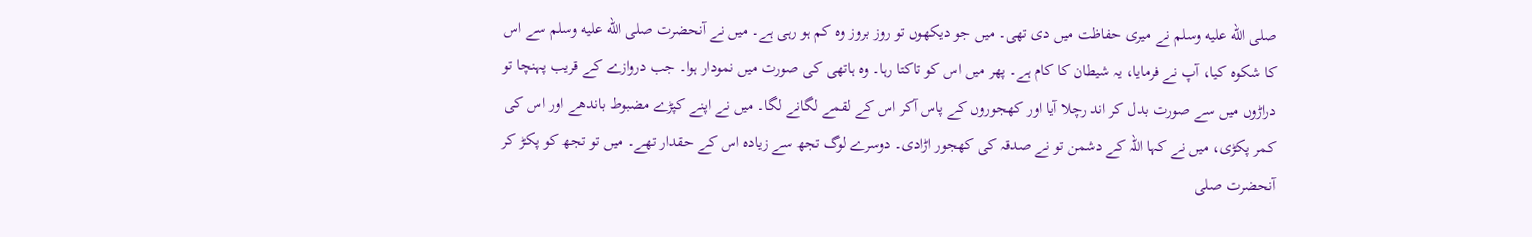صلى الله عليه وسلم نے میری حفاظت میں دی تھی۔ میں جو دیکھوں تو روز بروز وہ کم ہو رہی ہے۔ میں نے آنحضرت صلى الله عليه وسلم سے اس کا شکوہ کیا، آپ نے فرمایا، یہ شیطان کا کام ہے۔ پھر میں اس کو تاکتا رہا۔ وہ ہاتھی کی صورت میں نمودار ہوا۔ جب دروازے کے قریب پہنچا تو دراڑوں میں سے صورت بدل کر اند رچلا آیا اور کھجوروں کے پاس آکر اس کے لقمے لگانے لگا۔ میں نے اپنے کپڑے مضبوط باندھے اور اس کی کمر پکڑی، میں نے کہا اللہ کے دشمن تو نے صدقہ کی کھجور اڑادی۔ دوسرے لوگ تجھ سے زیادہ اس کے حقدار تھے۔ میں تو تجھ کو پکڑ کر آنحضرت صلى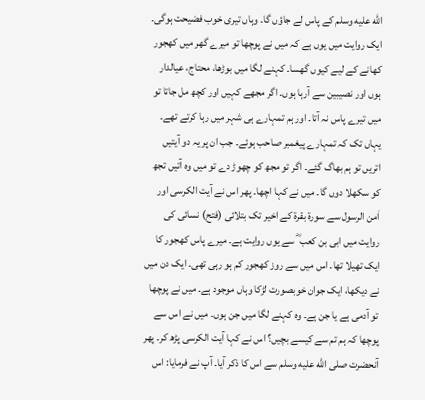الله عليه وسلم کے پاس لے جاؤں گا۔ وہاں تیری خوب فضیحت ہوگی۔ ایک روایت میں یوں ہے کہ میں نے پوچھا تو میرے گھر میں کھجور کھانے کے لیے کیوں گھسا۔ کہنے لگا میں بوڑھا، محتاج، عیالدار ہوں اور نصیبین سے آرہا ہوں۔ اگر مجھے کہیں اور کچھ مل جاتا تو میں تیرے پاس نہ آتا۔ اور ہم تمہارے ہی شہر میں رہا کرتے تھے۔ یہاں تک کہ تمہارے پیغمبر صاحب ہوئے۔ جب ان پر یہ دو آیتیں اتریں تو ہم بھاگ گئے۔ اگر تو مجھ کو چھوڑ دے تو میں وہ آتیں تجھ کو سکھلا دوں گا۔ میں نے کہا اچھا۔ پھر اس نے آیت الکرسی اور اٰمن الرسول سے سورۃ بقرۃ کے اخیر تک بتلائی (فتح) نسائی کی روایت میں ابی بن کعب ؓ سے یوں روایت ہے۔ میرے پاس کھجور کا ایک تھیلا تھا۔ اس میں سے روز کھجور کم ہو رہی تھی۔ ایک دن میں نے دیکھا، ایک جوان خوبصورت لڑکا وہاں موجود ہے۔ میں نے پوچھا تو آدمی ہے یا جن ہے۔ وہ کہنے لگا میں جن ہوں۔ میں نے اس سے پوچھا کہ ہم تم سے کیسے بچیں؟ اس نے کہا آیت الکرسی پڑھ کر۔ پھر آنحضرت صلى الله عليه وسلم سے اس کا ذکر آیا۔ آپ نے فرمایا: اس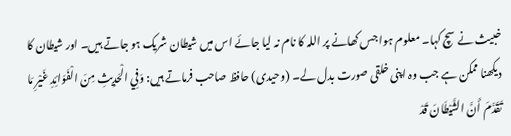خبیث نے سچ کہا۔ معلوم ہوا جس کھانے پر اللہ کا نام نہ لیا جائے اس میں شیطان شریک ہو جاتے ہیں۔ اور شیطان کا دیکھنا ممکن ہے جب وہ اپنی خلقی صورت بدل لے۔ (وحیدی) حافظ صاحب فرماتے ہیں: وَفِي الْحَدِيثِ مِنَ الْفَوَائِدِ غَيْرِ مَا تَقَدَّمَ أَنَّ الشَّيْطَانَ قَدْ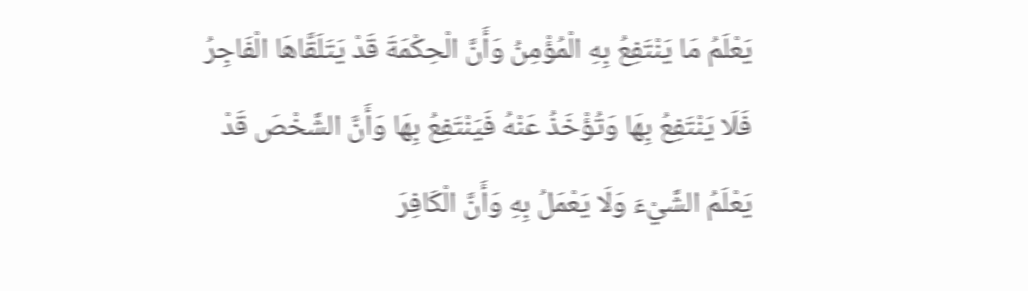يَعْلَمُ مَا يَنْتَفِعُ بِهِ الْمُؤْمِنُ وَأَنَّ الْحِكْمَةَ قَدْ يَتَلَقَّاهَا الْفَاجِرُ فَلَا يَنْتَفِعُ بِهَا وَتُؤْخَذُ عَنْهُ فَيَنْتَفِعُ بِهَا وَأَنَّ الشَّخْصَ قَدْ يَعْلَمُ الشَّيْءَ وَلَا يَعْمَلُ بِهِ وَأَنَّ الْكَافِرَ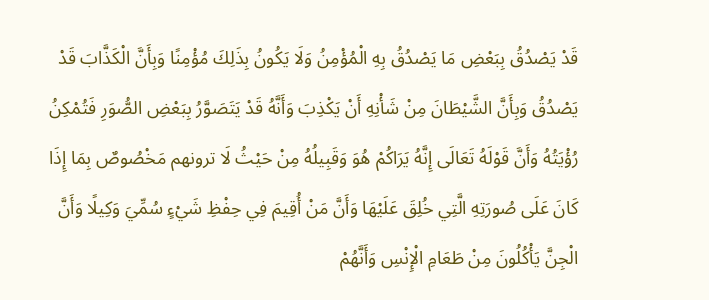قَدْ يَصْدُقُ بِبَعْضِ مَا يَصْدُقُ بِهِ الْمُؤْمِنُ وَلَا يَكُونُ بِذَلِكَ مُؤْمِنًا وَبِأَنَّ الْكَذَّابَ قَدْ يَصْدُقُ وَبِأَنَّ الشَّيْطَانَ مِنْ شَأْنِهِ أَنْ يَكْذِبَ وَأَنَّهُ قَدْ يَتَصَوَّرُ بِبَعْضِ الصُّوَرِ فَتُمْكِنُ رُؤْيَتُهُ وَأَنَّ قَوْلَهُ تَعَالَى إِنَّهُ يَرَاكُمْ هُوَ وَقَبِيلُهُ مِنْ حَيْثُ لَا ترونهم مَخْصُوصٌ بِمَا إِذَا كَانَ عَلَى صُورَتِهِ الَّتِي خُلِقَ عَلَيْهَا وَأَنَّ مَنْ أُقِيمَ فِي حِفْظِ شَيْءٍ سُمِّيَ وَكِيلًا وَأَنَّ الْجِنَّ يَأْكُلُونَ مِنْ طَعَامِ الْإِنْسِ وَأَنَّهُمْ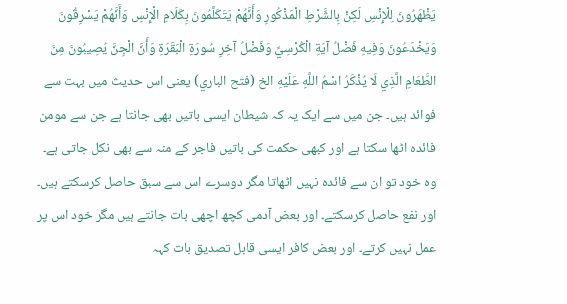يَظْهَرُونَ لِلْإِنْسِ لَكِنْ بِالشَّرْطِ الْمَذْكُورِ وَأَنَّهُمْ يَتَكَلَّمُونَ بِكَلَامِ الْإِنْسِ وَأَنَّهُمْ يَسْرِقُونَ وَيَخْدَعُونَ وَفِيهِ فَضْلُ آيَةِ الْكُرْسِيِّ وَفَضْلُ آخِرِ سُورَةِ الْبَقَرَةِ وَأَنَّ الْجِنَّ يُصِيبُونَ مِنَ الطَّعَامِ الَّذِي لَا يُذْكَرُ اسْمُ اللَّهِ عَلَيْهِ الخ (فتح الباري) یعنی اس حدیث میں بہت سے فوائد ہیں۔ جن میں سے ایک یہ کہ شیطان ایسی باتیں بھی جانتا ہے جن سے مومن فائدہ اٹھا سکتا ہے اور کبھی حکمت کی باتیں فاجر کے منہ سے بھی نکل جاتی ہے۔ وہ خود تو ان سے فائدہ نہیں اٹھاتا مگر دوسرے اس سے سبق حاصل کرسکتے ہیں۔ اور نفع حاصل کرسکتے۔ اور بعض آدمی کچھ اچھی بات جانتے ہیں مگر خود اس پر عمل نہیں کرتے۔ اور بعض کافر ایسی قابل تصدیق بات کہہ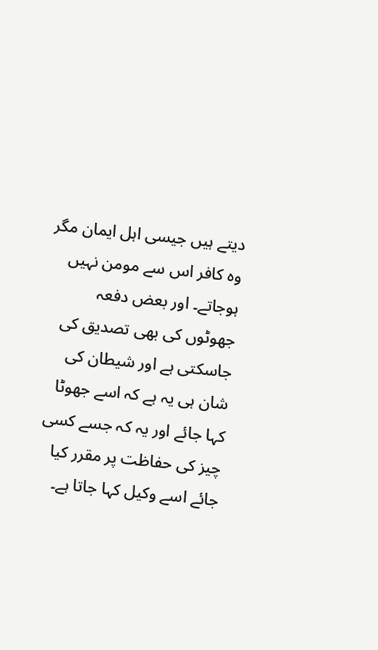دیتے ہیں جیسی اہل ایمان مگر وہ کافر اس سے مومن نہیں ہوجاتے۔ اور بعض دفعہ جھوٹوں کی بھی تصدیق کی جاسکتی ہے اور شیطان کی شان ہی یہ ہے کہ اسے جھوٹا کہا جائے اور یہ کہ جسے کسی چیز کی حفاظت پر مقرر کیا جائے اسے وکیل کہا جاتا ہے۔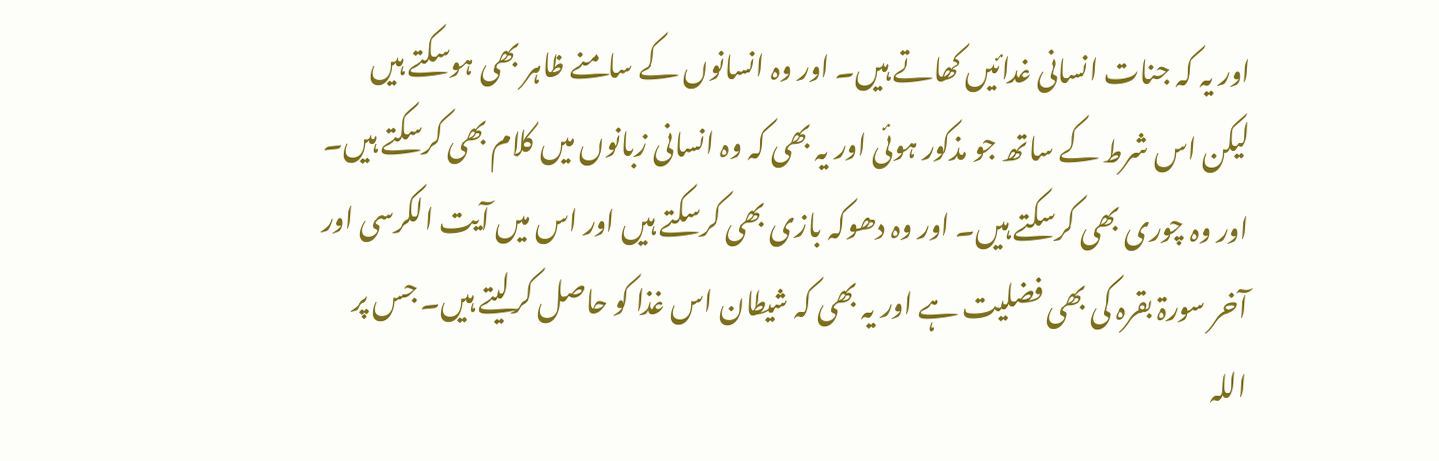اور یہ کہ جنات انسانی غدائیں کھاتے ہیں۔ اور وہ انسانوں کے سامنے ظاہر بھی ہوسکتے ہیں لیکن اس شرط کے ساتھ جو مذکور ہوئی اور یہ بھی کہ وہ انسانی زبانوں میں کلام بھی کرسکتے ہیں۔ اور وہ چوری بھی کرسکتے ہیں۔ اور وہ دھوکہ بازی بھی کرسکتے ہیں اور اس میں آیت الکرسی اور آخر سورۃ بقرہ کی بھی فضلیت ہے اور یہ بھی کہ شیطان اس غذا کو حاصل کرلیتے ہیں۔ جس پر اللہ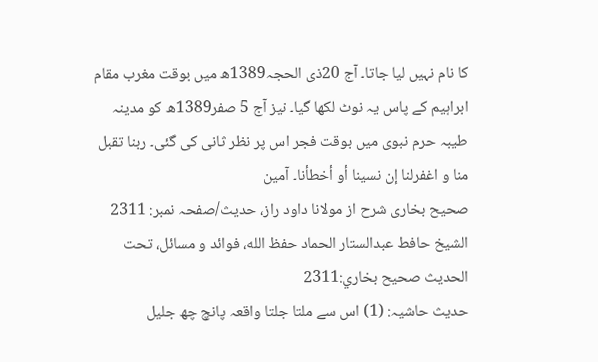کا نام نہیں لیا جاتا۔ آج 20ذی الحجہ1389ھ میں بوقت مغرب مقام ابراہیم کے پاس یہ نوٹ لکھا گیا۔ نیز آج 5 صفر1389ھ کو مدینہ طیبہ حرم نبوی میں بوقت فجر اس پر نظر ثانی کی گئی۔ ربنا تقبل منا و اغفرلنا إن نسینا أو أخطأنا۔ آمین
صحیح بخاری شرح از مولانا داود راز، حدیث/صفحہ نمبر: 2311
الشيخ حافط عبدالستار الحماد حفظ الله، فوائد و مسائل، تحت الحديث صحيح بخاري:2311
حدیث حاشیہ: (1) اس سے ملتا جلتا واقعہ پانچ چھ جلیل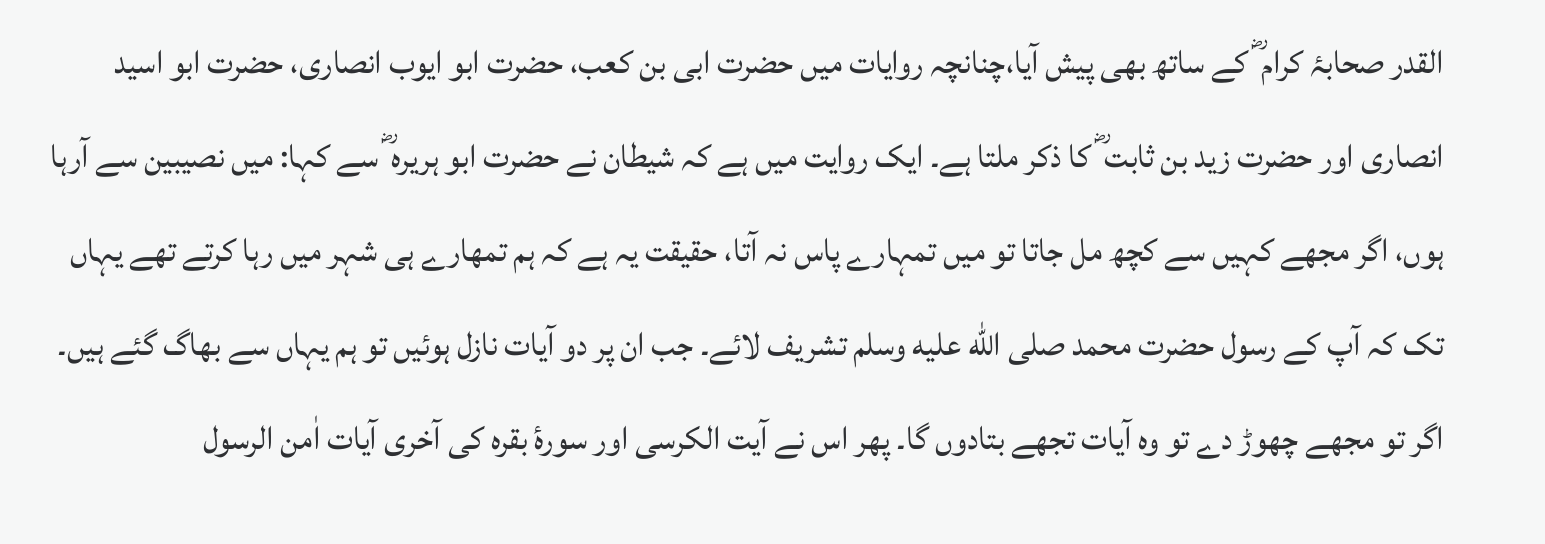القدر صحابۂ کرام ؓ کے ساتھ بھی پیش آیا،چنانچہ روایات میں حضرت ابی بن کعب، حضرت ابو ایوب انصاری، حضرت ابو اسید انصاری اور حضرت زید بن ثابت ؓ کا ذکر ملتا ہے۔ ایک روایت میں ہے کہ شیطان نے حضرت ابو ہریرہ ؓ سے کہا: میں نصیبین سے آرہا ہوں، اگر مجھے کہیں سے کچھ مل جاتا تو میں تمہارے پاس نہ آتا، حقیقت یہ ہے کہ ہم تمھارے ہی شہر میں رہا کرتے تھے یہاں تک کہ آپ کے رسول حضرت محمد صلى الله عليه وسلم تشریف لائے۔ جب ان پر دو آیات نازل ہوئیں تو ہم یہاں سے بھاگ گئے ہیں۔ اگر تو مجھے چھوڑ دے تو وہ آیات تجھے بتادوں گا۔ پھر اس نے آیت الکرسی اور سورۂ بقرہ کی آخری آیات اٰمن الرسول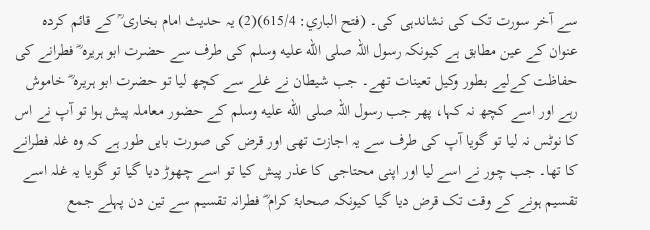سے آخر سورت تک کی نشاندہی کی۔ (فتح الباري: 615/4)(2) یہ حدیث امام بخاری ؒ کے قائم کردہ عنوان کے عین مطابق ہے کیونکہ رسول اللہ صلى الله عليه وسلم کی طرف سے حضرت ابو ہریرہ ؓ فطرانے کی حفاظت کےلیے بطور وکیل تعینات تھے۔ جب شیطان نے غلے سے کچھ لیا تو حضرت ابو ہریرہ ؓ خاموش رہے اور اسے کچھ نہ کہا، پھر جب رسول اللہ صلى الله عليه وسلم کے حضور معاملہ پیش ہوا تو آپ نے اس کا نوٹس نہ لیا تو گویا آپ کی طرف سے یہ اجازت تھی اور قرض کی صورت بایں طور ہے کہ وہ غلہ فطرانے کا تھا۔ جب چور نے اسے لیا اور اپنی محتاجی کا عذر پیش کیا تو اسے چھوڑ دیا گیا تو گویا یہ غلہ اسے تقسیم ہونے کے وقت تک قرض دیا گیا کیونکہ صحابۂ کرام ؓ فطرانہ تقسیم سے تین دن پہلے جمع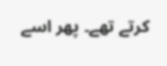کرتے تھے۔ پھر اسے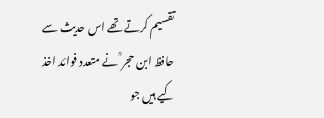تقسیم کرتے تھے اس حدیث سے حافظ ابن حجر ؒ نے متعدد فوائد اخذ کیے ہیں جو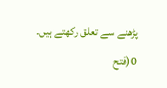پڑھنے سے تعلق رکھتے ہیں۔ 0(فتح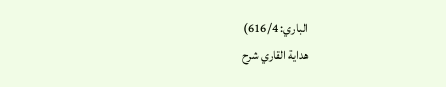الباري: 616/4)
هداية القاري شرح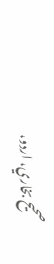صحيح بخاري، اردو،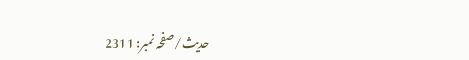حدیث/صفحہ نمبر: 2311